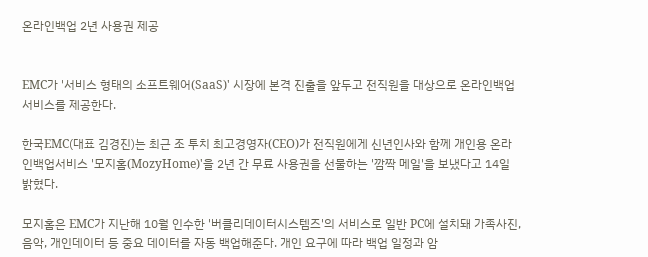온라인백업 2년 사용권 제공


EMC가 '서비스 형태의 소프트웨어(SaaS)' 시장에 본격 진출을 앞두고 전직원을 대상으로 온라인백업 서비스를 제공한다.

한국EMC(대표 김경진)는 최근 조 투치 최고경영자(CEO)가 전직원에게 신년인사와 함께 개인용 온라인백업서비스 '모지홈(MozyHome)'을 2년 간 무료 사용권을 선물하는 '깜짝 메일'을 보냈다고 14일 밝혔다.

모지홈은 EMC가 지난해 10월 인수한 '버클리데이터시스템즈'의 서비스로 일반 PC에 설치돼 가족사진, 음악, 개인데이터 등 중요 데이터를 자동 백업해준다. 개인 요구에 따라 백업 일정과 암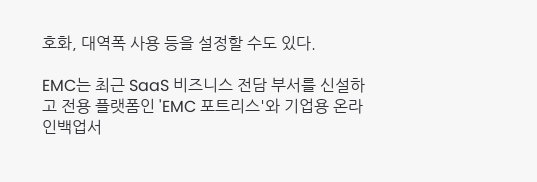호화, 대역폭 사용 등을 설정할 수도 있다.

EMC는 최근 SaaS 비즈니스 전담 부서를 신설하고 전용 플랫폼인 'EMC 포트리스'와 기업용 온라인백업서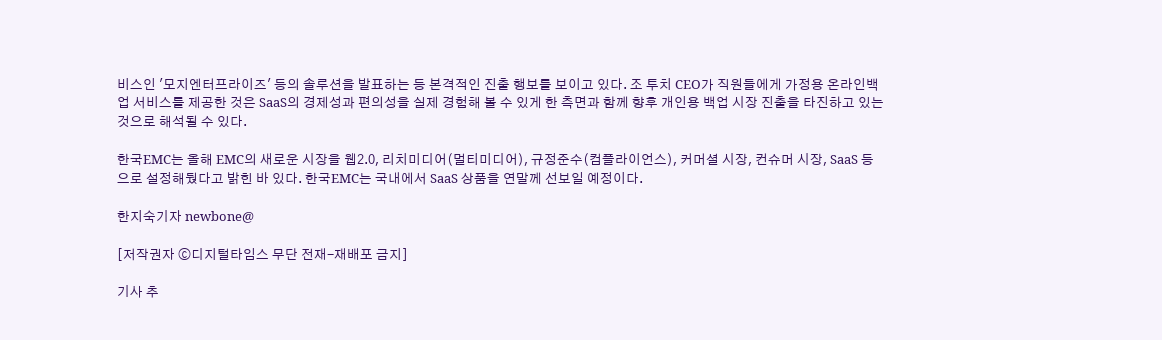비스인 '모지엔터프라이즈' 등의 솔루션을 발표하는 등 본격적인 진출 행보를 보이고 있다. 조 투치 CEO가 직원들에게 가정용 온라인백업 서비스를 제공한 것은 SaaS의 경제성과 편의성을 실제 경험해 볼 수 있게 한 측면과 함께 향후 개인용 백업 시장 진출을 타진하고 있는 것으로 해석될 수 있다.

한국EMC는 올해 EMC의 새로운 시장을 웹2.0, 리치미디어(멀티미디어), 규정준수(컴플라이언스), 커머셜 시장, 컨슈머 시장, SaaS 등으로 설정해뒀다고 밝힌 바 있다. 한국EMC는 국내에서 SaaS 상품을 연말께 선보일 예정이다.

한지숙기자 newbone@

[저작권자 ⓒ디지털타임스 무단 전재-재배포 금지]

기사 추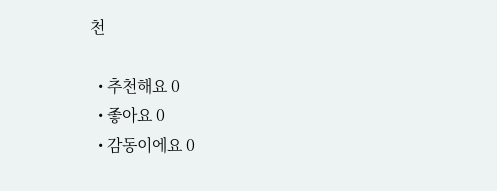천

  • 추천해요 0
  • 좋아요 0
  • 감동이에요 0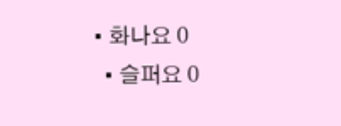• 화나요 0
  • 슬퍼요 0